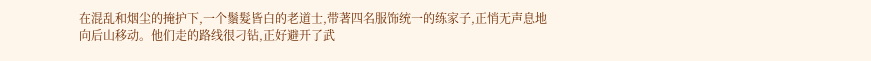在混乱和烟尘的掩护下,一个鬚髮皆白的老道士,带著四名服饰统一的练家子,正悄无声息地向后山移动。他们走的路线很刁钻,正好避开了武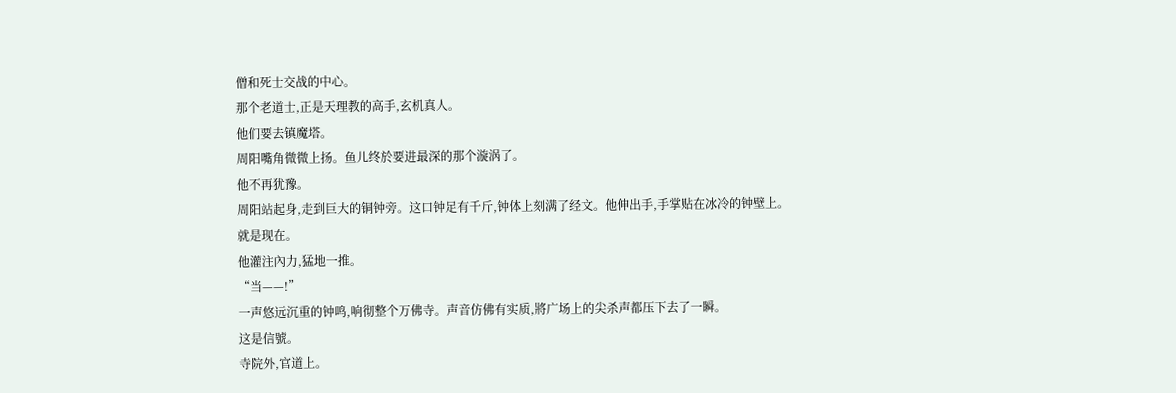僧和死士交战的中心。
那个老道士,正是天理教的高手,玄机真人。
他们要去镇魔塔。
周阳嘴角微微上扬。鱼儿终於要进最深的那个漩涡了。
他不再犹豫。
周阳站起身,走到巨大的铜钟旁。这口钟足有千斤,钟体上刻满了经文。他伸出手,手掌贴在冰冷的钟壁上。
就是现在。
他灌注內力,猛地一推。
“当——!”
一声悠远沉重的钟鸣,响彻整个万佛寺。声音仿佛有实质,將广场上的尖杀声都压下去了一瞬。
这是信號。
寺院外,官道上。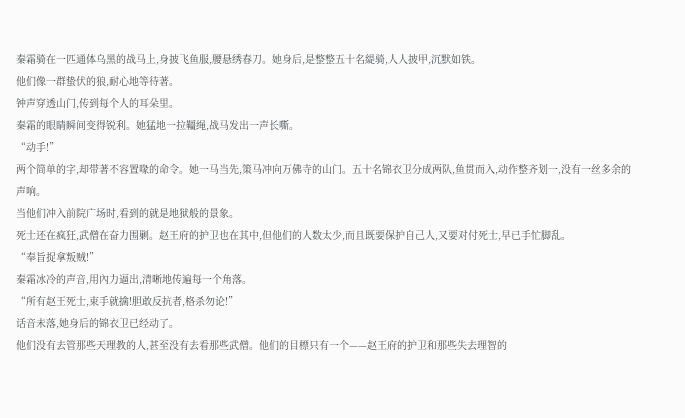秦霜骑在一匹通体乌黑的战马上,身披飞鱼服,腰悬绣春刀。她身后,是整整五十名緹骑,人人披甲,沉默如铁。
他们像一群蛰伏的狼,耐心地等待著。
钟声穿透山门,传到每个人的耳朵里。
秦霜的眼睛瞬间变得锐利。她猛地一拉韁绳,战马发出一声长嘶。
“动手!”
两个简单的字,却带著不容置喙的命令。她一马当先,策马冲向万佛寺的山门。五十名锦衣卫分成两队,鱼贯而入,动作整齐划一,没有一丝多余的声响。
当他们冲入前院广场时,看到的就是地狱般的景象。
死士还在疯狂,武僧在奋力围剿。赵王府的护卫也在其中,但他们的人数太少,而且既要保护自己人,又要对付死士,早已手忙脚乱。
“奉旨捉拿叛贼!”
秦霜冰冷的声音,用內力逼出,清晰地传遍每一个角落。
“所有赵王死士,束手就擒!胆敢反抗者,格杀勿论!”
话音未落,她身后的锦衣卫已经动了。
他们没有去管那些天理教的人,甚至没有去看那些武僧。他们的目標只有一个——赵王府的护卫和那些失去理智的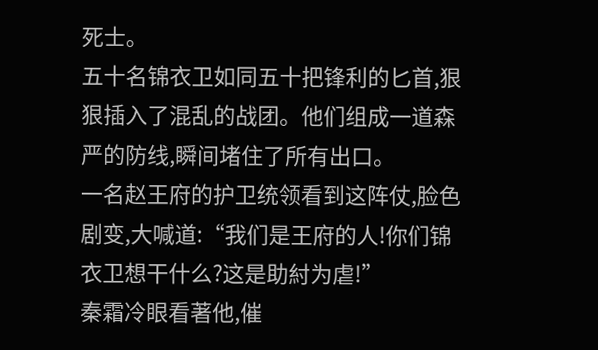死士。
五十名锦衣卫如同五十把锋利的匕首,狠狠插入了混乱的战团。他们组成一道森严的防线,瞬间堵住了所有出口。
一名赵王府的护卫统领看到这阵仗,脸色剧变,大喊道:“我们是王府的人!你们锦衣卫想干什么?这是助紂为虐!”
秦霜冷眼看著他,催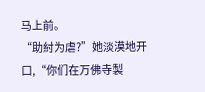马上前。
“助紂为虐?”她淡漠地开口,“你们在万佛寺製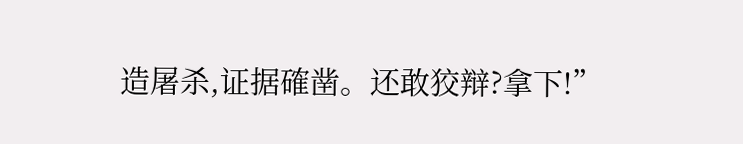造屠杀,证据確凿。还敢狡辩?拿下!”